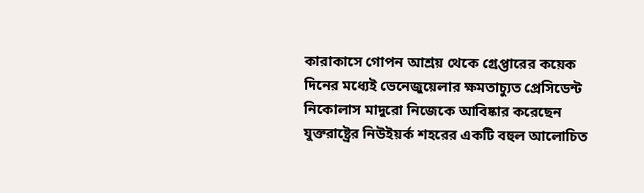কারাকাসে গোপন আশ্রয় থেকে গ্রেপ্তারের কয়েক দিনের মধ্যেই ভেনেজুয়েলার ক্ষমতাচ্যুত প্রেসিডেন্ট নিকোলাস মাদুরো নিজেকে আবিষ্কার করেছেন যুক্তরাষ্ট্রের নিউইয়র্ক শহরের একটি বহুল আলোচিত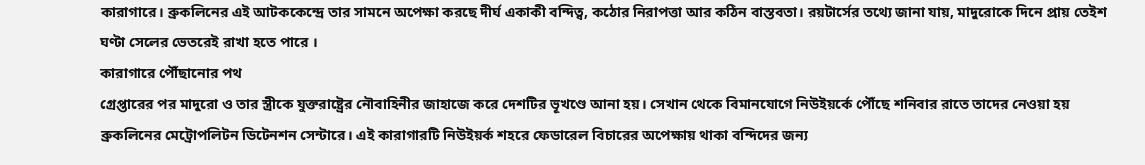কারাগারে। ব্রুকলিনের এই আটককেন্দ্রে তার সামনে অপেক্ষা করছে দীর্ঘ একাকী বন্দিত্ব, কঠোর নিরাপত্তা আর কঠিন বাস্তবতা। রয়টার্সের তথ্যে জানা যায়, মাদুরোকে দিনে প্রায় তেইশ ঘণ্টা সেলের ভেতরেই রাখা হতে পারে ।
কারাগারে পৌঁছানোর পথ
গ্রেপ্তারের পর মাদুরো ও তার স্ত্রীকে যুক্তরাষ্ট্রের নৌবাহিনীর জাহাজে করে দেশটির ভূখণ্ডে আনা হয়। সেখান থেকে বিমানযোগে নিউইয়র্কে পৌঁছে শনিবার রাতে তাদের নেওয়া হয় ব্রুকলিনের মেট্রোপলিটন ডিটেনশন সেন্টারে। এই কারাগারটি নিউইয়র্ক শহরে ফেডারেল বিচারের অপেক্ষায় থাকা বন্দিদের জন্য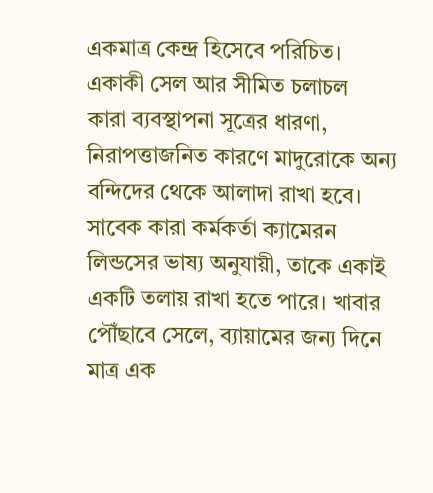একমাত্র কেন্দ্র হিসেবে পরিচিত।
একাকী সেল আর সীমিত চলাচল
কারা ব্যবস্থাপনা সূত্রের ধারণা, নিরাপত্তাজনিত কারণে মাদুরোকে অন্য বন্দিদের থেকে আলাদা রাখা হবে। সাবেক কারা কর্মকর্তা ক্যামেরন লিন্ডসের ভাষ্য অনুযায়ী, তাকে একাই একটি তলায় রাখা হতে পারে। খাবার পৌঁছাবে সেলে, ব্যায়ামের জন্য দিনে মাত্র এক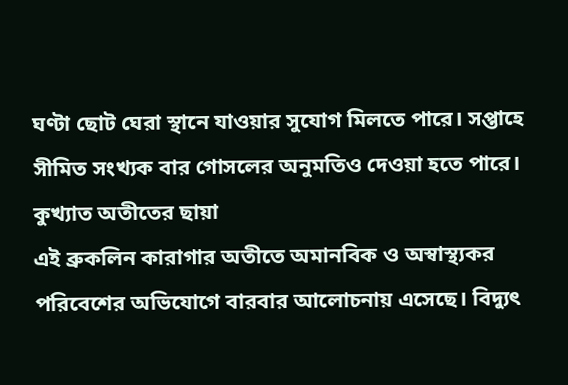ঘণ্টা ছোট ঘেরা স্থানে যাওয়ার সুযোগ মিলতে পারে। সপ্তাহে সীমিত সংখ্যক বার গোসলের অনুমতিও দেওয়া হতে পারে।
কুখ্যাত অতীতের ছায়া
এই ব্রুকলিন কারাগার অতীতে অমানবিক ও অস্বাস্থ্যকর পরিবেশের অভিযোগে বারবার আলোচনায় এসেছে। বিদ্যুৎ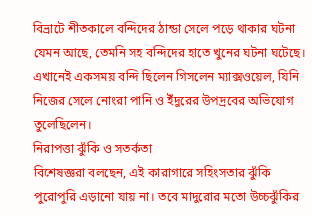বিভ্রাটে শীতকালে বন্দিদের ঠান্ডা সেলে পড়ে থাকার ঘটনা যেমন আছে, তেমনি সহ বন্দিদের হাতে খুনের ঘটনা ঘটেছে। এখানেই একসময় বন্দি ছিলেন গিসলেন ম্যাক্সওয়েল, যিনি নিজের সেলে নোংরা পানি ও ইঁদুরের উপদ্রবের অভিযোগ তুলেছিলেন।
নিরাপত্তা ঝুঁকি ও সতর্কতা
বিশেষজ্ঞরা বলছেন, এই কারাগারে সহিংসতার ঝুঁকি পুরোপুরি এড়ানো যায় না। তবে মাদুরোর মতো উচ্চঝুঁকির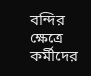বন্দির ক্ষেত্রে কর্মীদের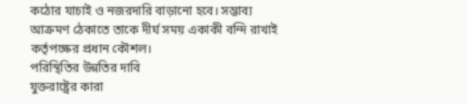কঠোর যাচাই ও নজরদারি বাড়ানো হবে। সম্ভাব্য আক্রমণ ঠেকাতে তাকে দীর্ঘ সময় একাকী বন্দি রাখাই কর্তৃপক্ষের প্রধান কৌশল।
পরিস্থিতির উন্নতির দাবি
যুক্তরাষ্ট্রের কারা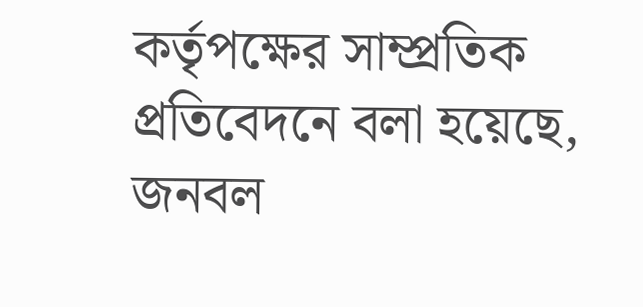কর্তৃপক্ষের সাম্প্রতিক প্রতিবেদনে বলা হয়েছে, জনবল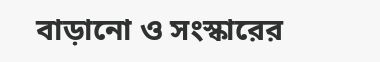বাড়ানো ও সংস্কারের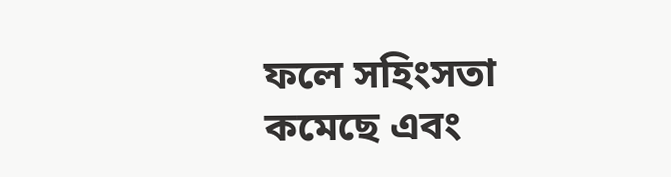ফলে সহিংসতা কমেছে এবং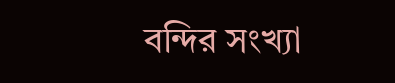বন্দির সংখ্যা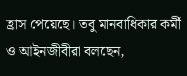হ্রাস পেয়েছে। তবু মানবাধিকার কর্মী ও আইনজীবীরা বলছেন,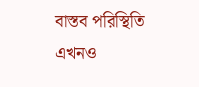বাস্তব পরিস্থিতি এখনও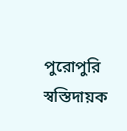পুরোপুরি স্বস্তিদায়ক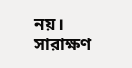নয়।
সারাক্ষণ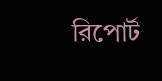রিপোর্ট